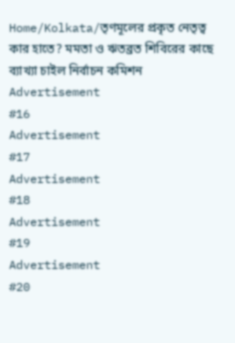Home/Kolkata/তৃণমূলের প্রকৃত নেতৃত্ব কার হাতে? মমতা ও ঋতব্রত শিবিরের কাছে ব্যাখ্যা চাইল নির্বাচন কমিশন
Advertisement
#16
Advertisement
#17
Advertisement
#18
Advertisement
#19
Advertisement
#20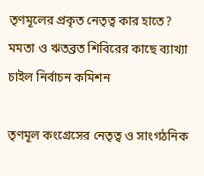তৃণমূলের প্রকৃত নেতৃত্ব কার হাতে? মমতা ও ঋতব্রত শিবিরের কাছে ব্যাখ্যা চাইল নির্বাচন কমিশন

তৃণমূল কংগ্রেসের নেতৃত্ব ও সাংগঠনিক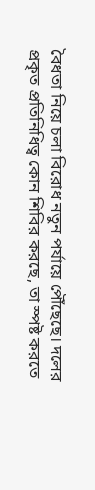বৈধতা নিয়ে চলা বিরোধ নতুন পর্যায়ে পৌঁছেছে। দলের প্রকৃত প্রতিনিধিত্ব কোন শিবির করছে, তা স্পষ্ট করতে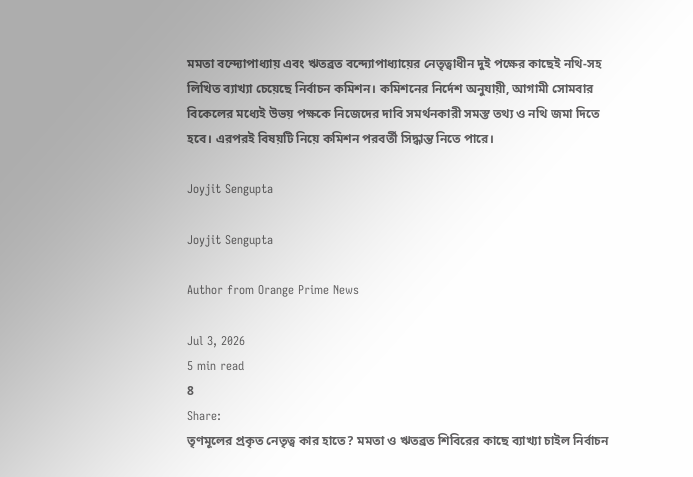মমতা বন্দ্যোপাধ্যায় এবং ঋতব্রত বন্দ্যোপাধ্যায়ের নেতৃত্বাধীন দুই পক্ষের কাছেই নথি-সহ লিখিত ব্যাখ্যা চেয়েছে নির্বাচন কমিশন। কমিশনের নির্দেশ অনুযায়ী, আগামী সোমবার বিকেলের মধ্যেই উভয় পক্ষকে নিজেদের দাবি সমর্থনকারী সমস্ত তথ্য ও নথি জমা দিতে হবে। এরপরই বিষয়টি নিয়ে কমিশন পরবর্তী সিদ্ধান্ত নিতে পারে।

Joyjit Sengupta

Joyjit Sengupta

Author from Orange Prime News

Jul 3, 2026
5 min read
8
Share:
তৃণমূলের প্রকৃত নেতৃত্ব কার হাতে? মমতা ও ঋতব্রত শিবিরের কাছে ব্যাখ্যা চাইল নির্বাচন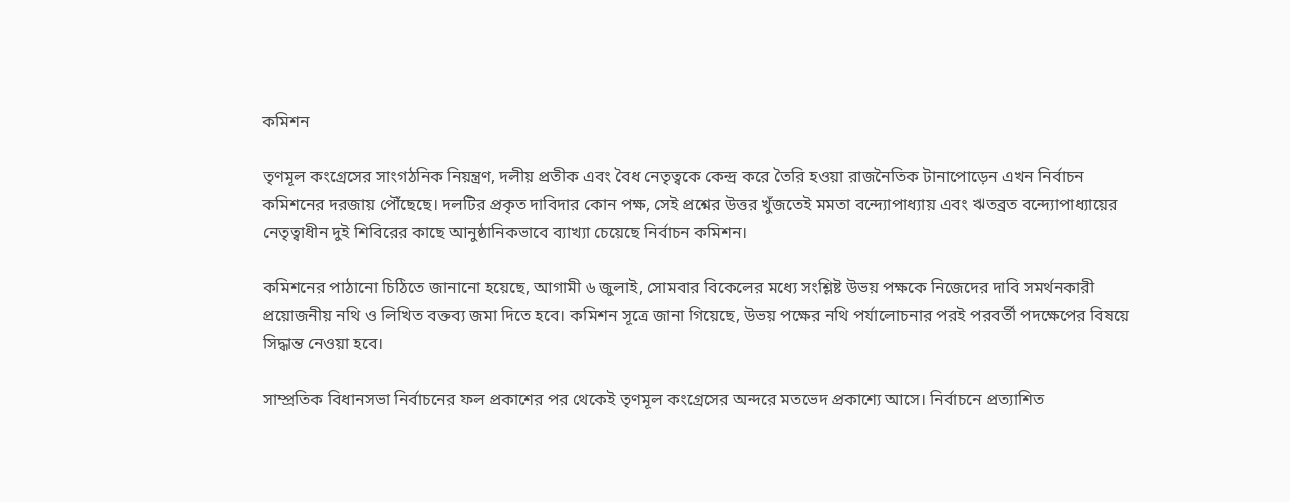কমিশন

তৃণমূল কংগ্রেসের সাংগঠনিক নিয়ন্ত্রণ, দলীয় প্রতীক এবং বৈধ নেতৃত্বকে কেন্দ্র করে তৈরি হওয়া রাজনৈতিক টানাপোড়েন এখন নির্বাচন কমিশনের দরজায় পৌঁছেছে। দলটির প্রকৃত দাবিদার কোন পক্ষ, সেই প্রশ্নের উত্তর খুঁজতেই মমতা বন্দ্যোপাধ্যায় এবং ঋতব্রত বন্দ্যোপাধ্যায়ের নেতৃত্বাধীন দুই শিবিরের কাছে আনুষ্ঠানিকভাবে ব্যাখ্যা চেয়েছে নির্বাচন কমিশন।

কমিশনের পাঠানো চিঠিতে জানানো হয়েছে, আগামী ৬ জুলাই, সোমবার বিকেলের মধ্যে সংশ্লিষ্ট উভয় পক্ষকে নিজেদের দাবি সমর্থনকারী প্রয়োজনীয় নথি ও লিখিত বক্তব্য জমা দিতে হবে। কমিশন সূত্রে জানা গিয়েছে, উভয় পক্ষের নথি পর্যালোচনার পরই পরবর্তী পদক্ষেপের বিষয়ে সিদ্ধান্ত নেওয়া হবে।

সাম্প্রতিক বিধানসভা নির্বাচনের ফল প্রকাশের পর থেকেই তৃণমূল কংগ্রেসের অন্দরে মতভেদ প্রকাশ্যে আসে। নির্বাচনে প্রত্যাশিত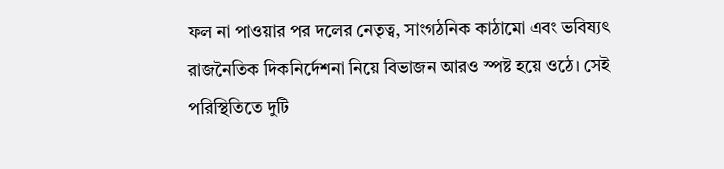ফল না পাওয়ার পর দলের নেতৃত্ব, সাংগঠনিক কাঠামো এবং ভবিষ্যৎ রাজনৈতিক দিকনির্দেশনা নিয়ে বিভাজন আরও স্পষ্ট হয়ে ওঠে। সেই পরিস্থিতিতে দুটি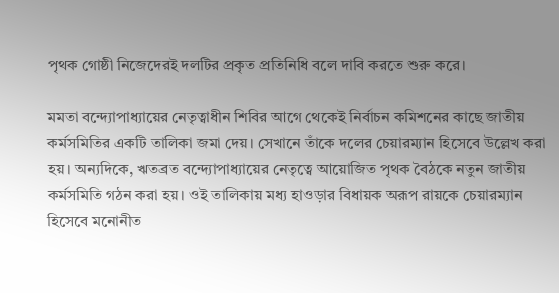পৃথক গোষ্ঠী নিজেদেরই দলটির প্রকৃত প্রতিনিধি বলে দাবি করতে শুরু করে।

মমতা বন্দ্যোপাধ্যায়ের নেতৃত্বাধীন শিবির আগে থেকেই নির্বাচন কমিশনের কাছে জাতীয় কর্মসমিতির একটি তালিকা জমা দেয়। সেখানে তাঁকে দলের চেয়ারম্যান হিসেবে উল্লেখ করা হয়। অন্যদিকে, ঋতব্রত বন্দ্যোপাধ্যায়ের নেতৃত্বে আয়োজিত পৃথক বৈঠকে নতুন জাতীয় কর্মসমিতি গঠন করা হয়। ওই তালিকায় মধ্য হাওড়ার বিধায়ক অরূপ রায়কে চেয়ারম্যান হিসেবে মনোনীত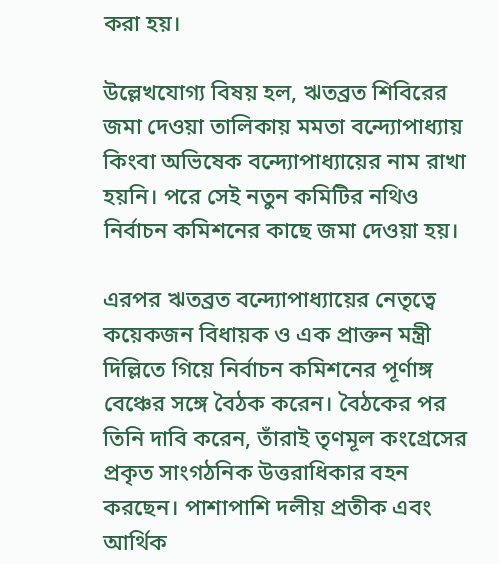করা হয়।

উল্লেখযোগ্য বিষয় হল, ঋতব্রত শিবিরের জমা দেওয়া তালিকায় মমতা বন্দ্যোপাধ্যায় কিংবা অভিষেক বন্দ্যোপাধ্যায়ের নাম রাখা হয়নি। পরে সেই নতুন কমিটির নথিও নির্বাচন কমিশনের কাছে জমা দেওয়া হয়।

এরপর ঋতব্রত বন্দ্যোপাধ্যায়ের নেতৃত্বে কয়েকজন বিধায়ক ও এক প্রাক্তন মন্ত্রী দিল্লিতে গিয়ে নির্বাচন কমিশনের পূর্ণাঙ্গ বেঞ্চের সঙ্গে বৈঠক করেন। বৈঠকের পর তিনি দাবি করেন, তাঁরাই তৃণমূল কংগ্রেসের প্রকৃত সাংগঠনিক উত্তরাধিকার বহন করছেন। পাশাপাশি দলীয় প্রতীক এবং আর্থিক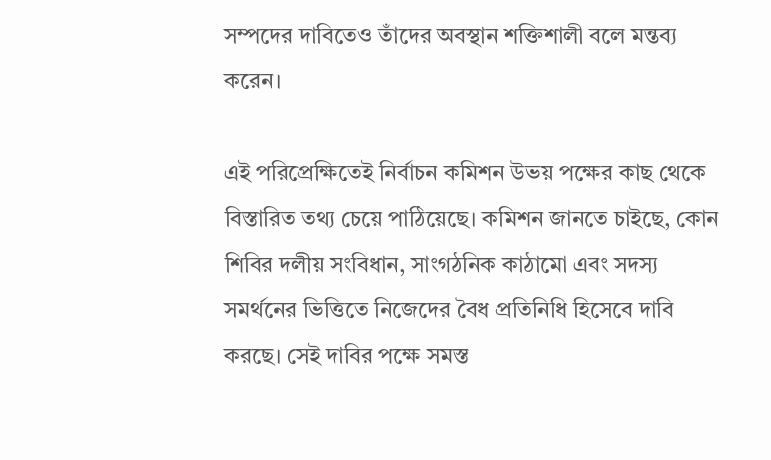সম্পদের দাবিতেও তাঁদের অবস্থান শক্তিশালী বলে মন্তব্য করেন।

এই পরিপ্রেক্ষিতেই নির্বাচন কমিশন উভয় পক্ষের কাছ থেকে বিস্তারিত তথ্য চেয়ে পাঠিয়েছে। কমিশন জানতে চাইছে, কোন শিবির দলীয় সংবিধান, সাংগঠনিক কাঠামো এবং সদস্য সমর্থনের ভিত্তিতে নিজেদের বৈধ প্রতিনিধি হিসেবে দাবি করছে। সেই দাবির পক্ষে সমস্ত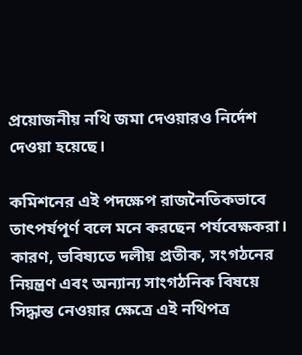প্রয়োজনীয় নথি জমা দেওয়ারও নির্দেশ দেওয়া হয়েছে।

কমিশনের এই পদক্ষেপ রাজনৈতিকভাবে তাৎপর্যপূর্ণ বলে মনে করছেন পর্যবেক্ষকরা। কারণ, ভবিষ্যতে দলীয় প্রতীক, সংগঠনের নিয়ন্ত্রণ এবং অন্যান্য সাংগঠনিক বিষয়ে সিদ্ধান্ত নেওয়ার ক্ষেত্রে এই নথিপত্র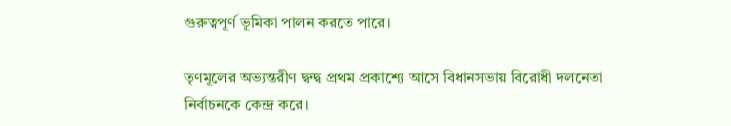গুরুত্বপূর্ণ ভূমিকা পালন করতে পারে।

তৃণমূলের অভ্যন্তরীণ দ্বন্দ্ব প্রথম প্রকাশ্যে আসে বিধানসভায় বিরোধী দলনেতা নির্বাচনকে কেন্দ্র করে।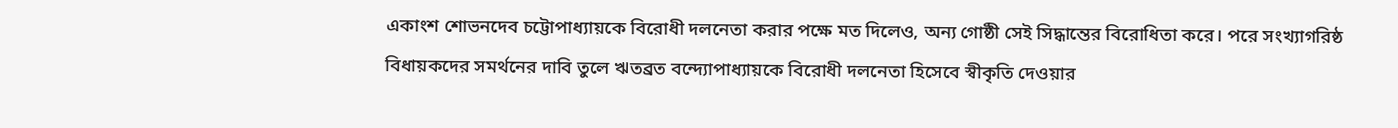একাংশ শোভনদেব চট্টোপাধ্যায়কে বিরোধী দলনেতা করার পক্ষে মত দিলেও, অন্য গোষ্ঠী সেই সিদ্ধান্তের বিরোধিতা করে। পরে সংখ্যাগরিষ্ঠ বিধায়কদের সমর্থনের দাবি তুলে ঋতব্রত বন্দ্যোপাধ্যায়কে বিরোধী দলনেতা হিসেবে স্বীকৃতি দেওয়ার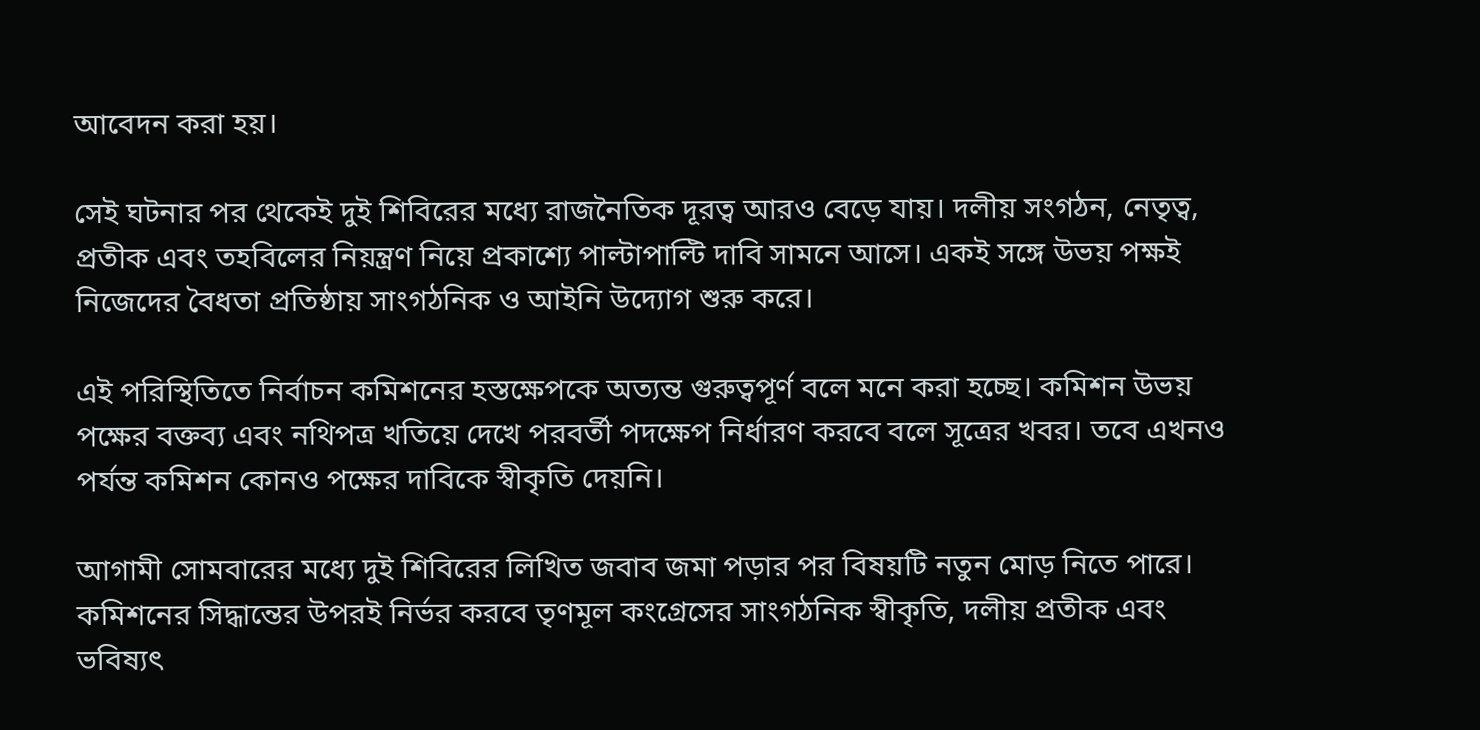আবেদন করা হয়।

সেই ঘটনার পর থেকেই দুই শিবিরের মধ্যে রাজনৈতিক দূরত্ব আরও বেড়ে যায়। দলীয় সংগঠন, নেতৃত্ব, প্রতীক এবং তহবিলের নিয়ন্ত্রণ নিয়ে প্রকাশ্যে পাল্টাপাল্টি দাবি সামনে আসে। একই সঙ্গে উভয় পক্ষই নিজেদের বৈধতা প্রতিষ্ঠায় সাংগঠনিক ও আইনি উদ্যোগ শুরু করে।

এই পরিস্থিতিতে নির্বাচন কমিশনের হস্তক্ষেপকে অত্যন্ত গুরুত্বপূর্ণ বলে মনে করা হচ্ছে। কমিশন উভয় পক্ষের বক্তব্য এবং নথিপত্র খতিয়ে দেখে পরবর্তী পদক্ষেপ নির্ধারণ করবে বলে সূত্রের খবর। তবে এখনও পর্যন্ত কমিশন কোনও পক্ষের দাবিকে স্বীকৃতি দেয়নি।

আগামী সোমবারের মধ্যে দুই শিবিরের লিখিত জবাব জমা পড়ার পর বিষয়টি নতুন মোড় নিতে পারে। কমিশনের সিদ্ধান্তের উপরই নির্ভর করবে তৃণমূল কংগ্রেসের সাংগঠনিক স্বীকৃতি, দলীয় প্রতীক এবং ভবিষ্যৎ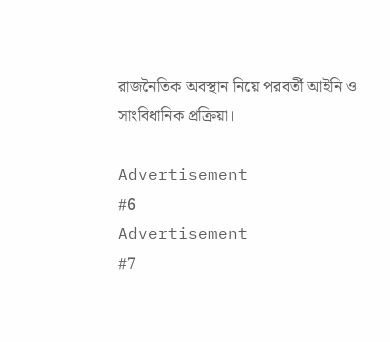রাজনৈতিক অবস্থান নিয়ে পরবর্তী আইনি ও সাংবিধানিক প্রক্রিয়া।

Advertisement
#6
Advertisement
#7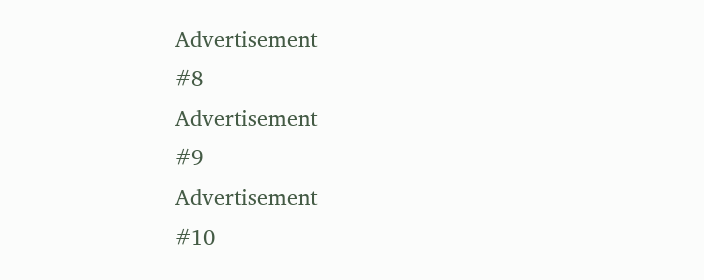Advertisement
#8
Advertisement
#9
Advertisement
#10